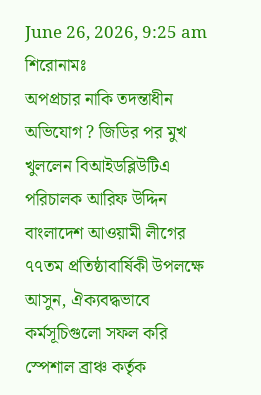June 26, 2026, 9:25 am
শিরোনামঃ
অপপ্রচার নাকি তদন্তাধীন অভিযোগ ? জিডির পর মুখ খুললেন বিআইডব্লিউটিএ পরিচালক আরিফ উদ্দিন বাংলাদেশ আওয়ামী লীগের ৭৭তম প্রতিষ্ঠাবার্ষিকী উপলক্ষে আসুন, ঐক্যবদ্ধভাবে কর্মসূচিগুলো সফল করি স্পেশাল ব্রাঞ্চ কর্তৃক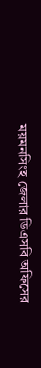ময়মনসিংহ জেলার ডিএসবি অফিসের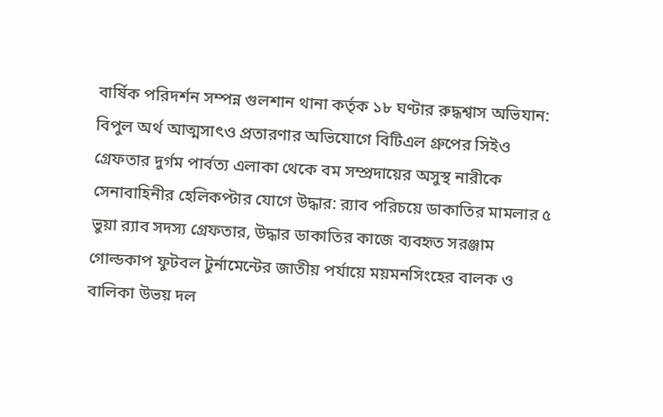বার্ষিক পরিদর্শন সম্পন্ন গুলশান থানা কর্তৃক ১৮ ঘণ্টার রুদ্ধশ্বাস অভিযান: বিপুল অর্থ আত্মসাৎও প্রতারণার অভিযোগে বিটিএল গ্রুপের সিইও গ্রেফতার দুর্গম পার্বত্য এলাকা থেকে বম সম্প্রদায়ের অসুস্থ নারীকে সেনাবাহিনীর হেলিকপ্টার যোগে উদ্ধার: র‌্যাব পরিচয়ে ডাকাতির মামলার ৫ ভুয়া র‌্যাব সদস্য গ্রেফতার, উদ্ধার ডাকাতির কাজে ব্যবহৃত সরঞ্জাম গোল্ডকাপ ফুটবল টুর্নামেন্টের জাতীয় পর্যায়ে ময়মনসিংহের বালক ও বালিকা উভয় দল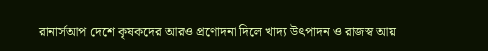রানার্সআপ দেশে কৃষকদের আরও প্রণোদনা দিলে খাদ্য উৎপাদন ও রাজস্ব আয়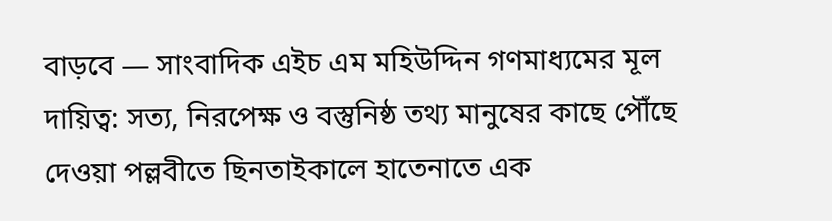বাড়বে — সাংবাদিক এইচ এম মহিউদ্দিন গণমাধ্যমের মূল দায়িত্ব: সত্য, নিরপেক্ষ ও বস্তুনিষ্ঠ তথ্য মানুষের কাছে পৌঁছে দেওয়া পল্লবীতে ছিনতাইকালে হাতেনাতে এক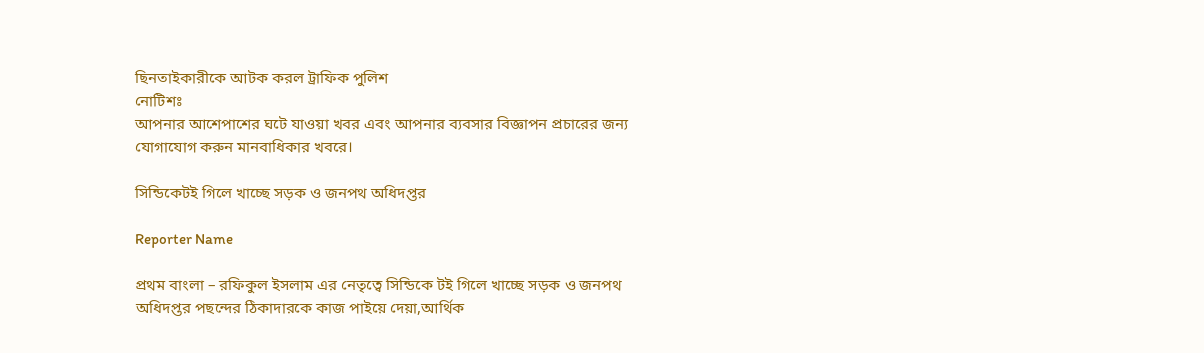ছিনতাইকারীকে আটক করল ট্রাফিক পুলিশ
নোটিশঃ
আপনার আশেপাশের ঘটে যাওয়া খবর এবং আপনার ব্যবসার বিজ্ঞাপন প্রচারের জন্য যোগাযোগ করুন মানবাধিকার খবরে।

সিন্ডিকেটই গিলে খাচ্ছে সড়ক ও জনপথ অধিদপ্তর

Reporter Name

প্রথম বাংলা – রফিকুল ইসলাম এর নেতৃত্বে সিন্ডিকে টই গিলে খাচ্ছে সড়ক ও জনপথ অধিদপ্তর পছন্দের ঠিকাদারকে কাজ পাইয়ে দেয়া,আর্থিক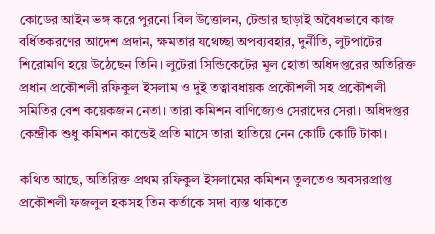কোডের আইন ভঙ্গ করে পুরনো বিল উত্তোলন, টেন্ডার ছাড়াই অবৈধভাবে কাজ বর্ধিতকরণের আদেশ প্রদান, ক্ষমতার যথেচ্ছা অপব্যবহার, দুর্নীতি, লুটপাটের শিরোমণি হয়ে উঠেছেন তিনি। লুটেরা সিন্ডিকেটের মূল হোতা অধিদপ্তরের অতিরিক্ত প্রধান প্রকৌশলী রফিকুল ইসলাম ও দুই তত্বাবধায়ক প্রকৌশলী সহ প্রকৌশলী সমিতির বেশ কয়েকজন নেতা। তারা কমিশন বাণিজ্যেও সেরাদের সেরা। অধিদপ্তর কেন্দ্রীক শুধু কমিশন কান্ডেই প্রতি মাসে তারা হাতিয়ে নেন কোটি কোটি টাকা।

কথিত আছে, অতিরিক্ত প্রথম রফিকুল ইসলামের কমিশন তুলতেও অবসরপ্রাপ্ত প্রকৌশলী ফজলুল হকসহ তিন কর্তাকে সদা ব্যস্ত থাকতে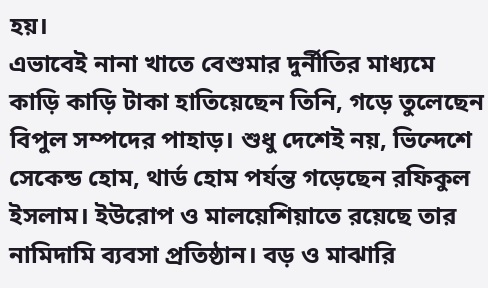হয়।
এভাবেই নানা খাতে বেশুমার দুর্নীতির মাধ্যমে কাড়ি কাড়ি টাকা হাতিয়েছেন তিনি, গড়ে তুলেছেন বিপুল সম্পদের পাহাড়। শুধু দেশেই নয়, ভিন্দেশে সেকেন্ড হোম, থার্ড হোম পর্যন্ত গড়েছেন রফিকুল ইসলাম। ইউরোপ ও মালয়েশিয়াতে রয়েছে তার নামিদামি ব্যবসা প্রতিষ্ঠান। বড় ও মাঝারি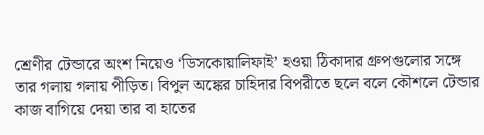শ্রেণীর টেন্ডারে অংশ নিয়েও ‘ডিসকোয়ালিফাই’ হওয়া ঠিকাদার গ্রুপগুলোর সঙ্গে তার গলায় গলায় পীড়িত। বিপুল অঙ্কের চাহিদার বিপরীতে ছলে বলে কৌশলে টেন্ডার কাজ বাগিয়ে দেয়া তার বা হাতের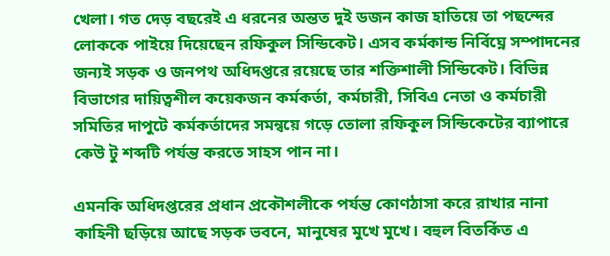খেলা। গত দেড় বছরেই এ ধরনের অন্তত দুই ডজন কাজ হাতিয়ে তা পছন্দের লোককে পাইয়ে দিয়েছেন রফিকুল সিন্ডিকেট। এসব কর্মকান্ড নির্বিঘ্নে সম্পাদনের জন্যই সড়ক ও জনপথ অধিদপ্তরে রয়েছে তার শক্তিশালী সিন্ডিকেট। বিভিন্ন বিভাগের দায়িত্বশীল কয়েকজন কর্মকর্তা, কর্মচারী, সিবিএ নেতা ও কর্মচারী সমিতির দাপুটে কর্মকর্তাদের সমন্বয়ে গড়ে তোলা রফিকুল সিন্ডিকেটের ব্যাপারে কেউ টু শব্দটি পর্যন্ত করতে সাহস পান না।

এমনকি অধিদপ্তরের প্রধান প্রকৌশলীকে পর্যন্ত কোণঠাসা করে রাখার নানা কাহিনী ছড়িয়ে আছে সড়ক ভবনে, মানুষের মুখে মুখে। বহুল বিতর্কিত এ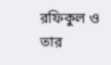রফিকুল ও তার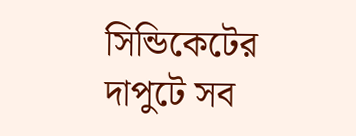সিন্ডিকেটের দাপুটে সব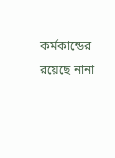কর্মকান্ডের রয়েছে নানা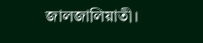জালজালিয়াতী।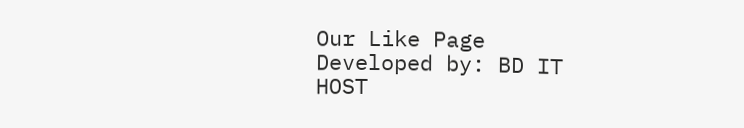Our Like Page
Developed by: BD IT HOST